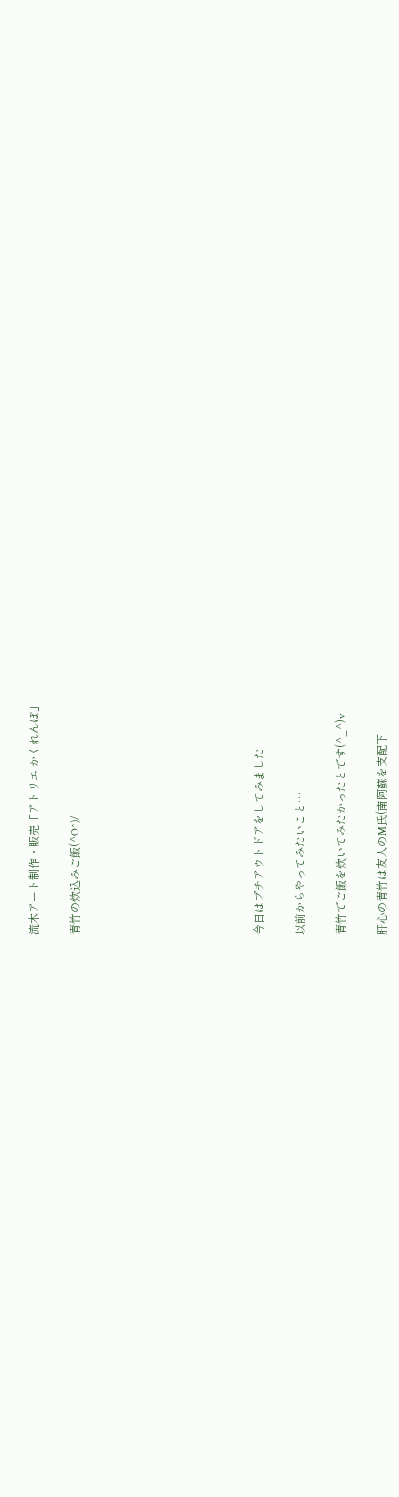流木アート制作・販売「アトリエ かくれんぼ」

青竹の炊込みご飯(^O^)/








今日はプチアウトドアをしてみました

以前からやってみたいこと…

青竹でご飯を炊いてみたかったとです(^_^)v

肝心の青竹は友人のM氏(南阿蘇を支配下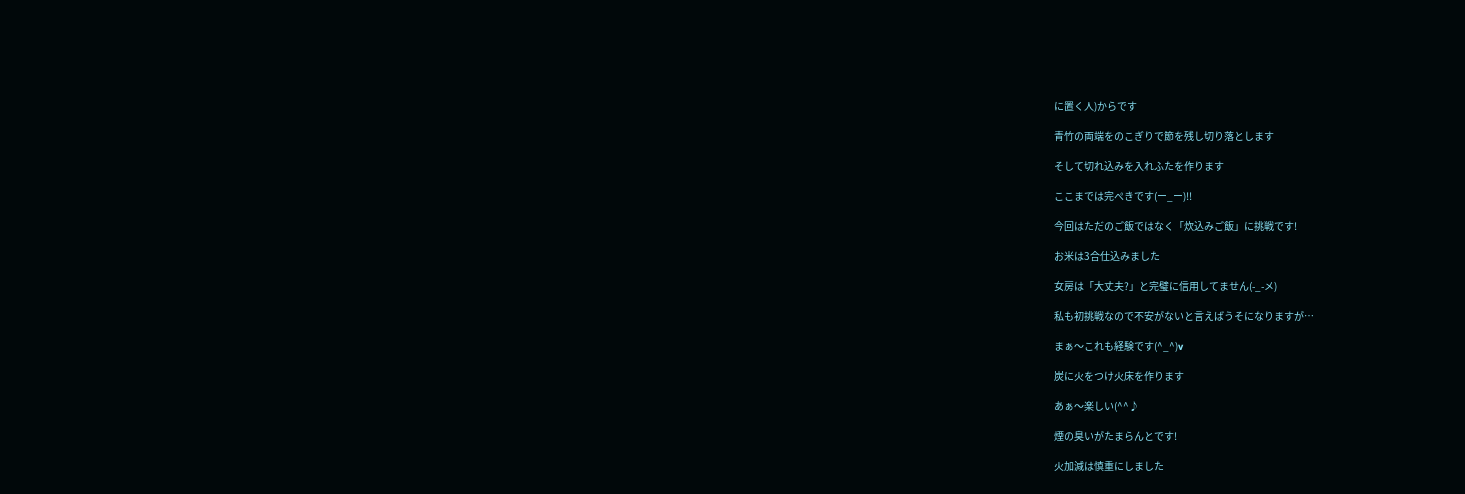に置く人)からです

青竹の両端をのこぎりで節を残し切り落とします

そして切れ込みを入れふたを作ります

ここまでは完ぺきです(ー_ー)!!

今回はただのご飯ではなく「炊込みご飯」に挑戦です!

お米は3合仕込みました

女房は「大丈夫?」と完璧に信用してません(-_-メ)

私も初挑戦なので不安がないと言えばうそになりますが…

まぁ〜これも経験です(^_^)v

炭に火をつけ火床を作ります

あぁ〜楽しい(^^♪

煙の臭いがたまらんとです!

火加減は慎重にしました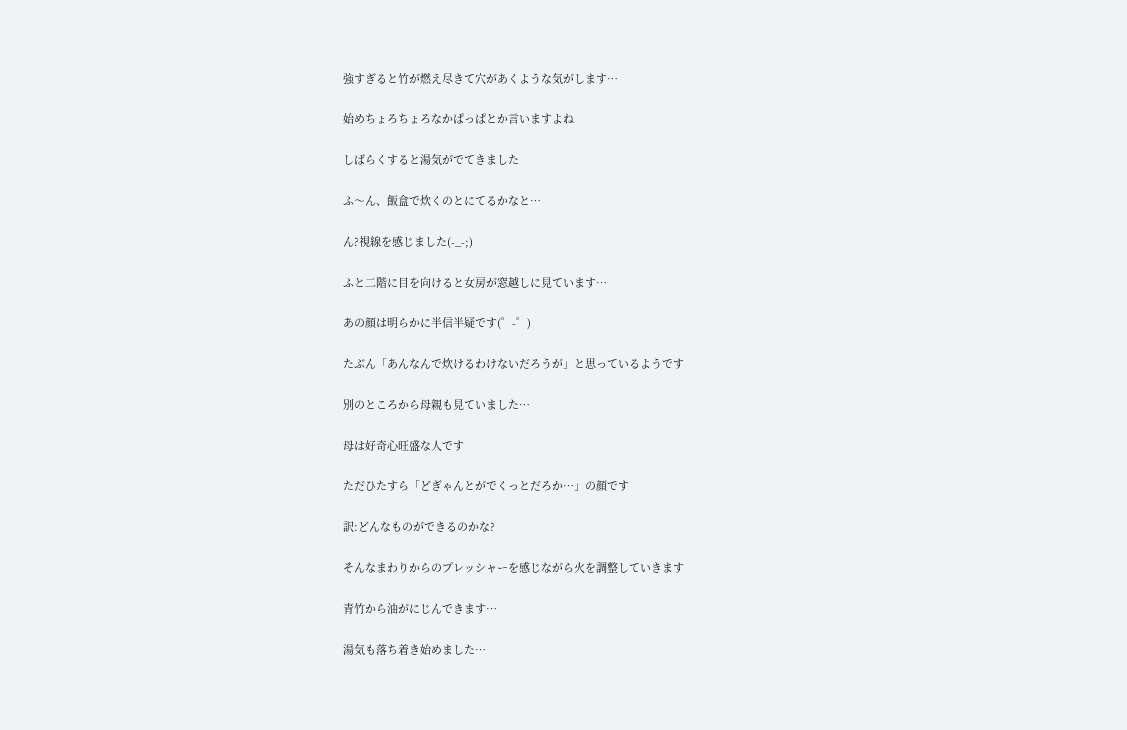強すぎると竹が燃え尽きて穴があくような気がします…

始めちょろちょろなかぱっぱとか言いますよね

しばらくすると湯気がでてきました

ふ〜ん、飯盒で炊くのとにてるかなと…

ん?視線を感じました(-_-;)

ふと二階に目を向けると女房が窓越しに見ています…

あの顔は明らかに半信半疑です(゜-゜)

たぶん「あんなんで炊けるわけないだろうが」と思っているようです

別のところから母親も見ていました…

母は好奇心旺盛な人です

ただひたすら「どぎゃんとがでくっとだろか…」の顔です

訳:どんなものができるのかな?

そんなまわりからのプレッシャーを感じながら火を調整していきます

青竹から油がにじんできます…

湯気も落ち着き始めました…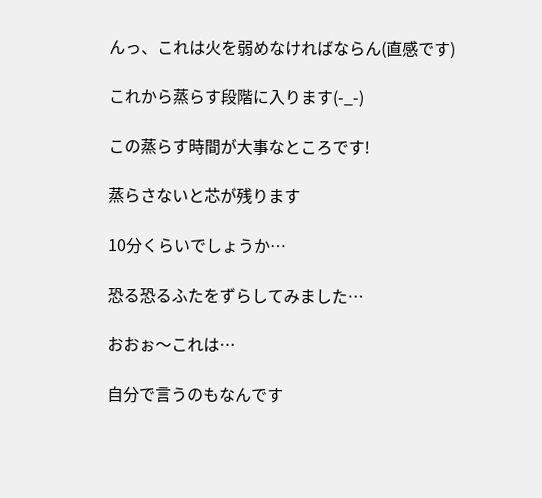んっ、これは火を弱めなければならん(直感です)

これから蒸らす段階に入ります(-_-)

この蒸らす時間が大事なところです!

蒸らさないと芯が残ります

10分くらいでしょうか…

恐る恐るふたをずらしてみました…

おおぉ〜これは…

自分で言うのもなんです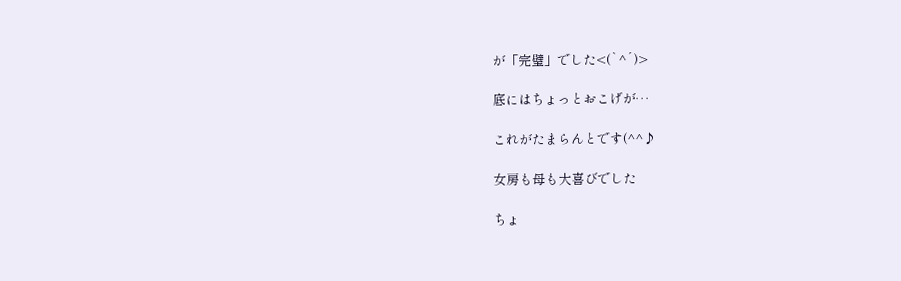が「完璧」でした<(`^´)>

底にはちょっとおこげが…

これがたまらんとです(^^♪

女房も母も大喜びでした

ちょ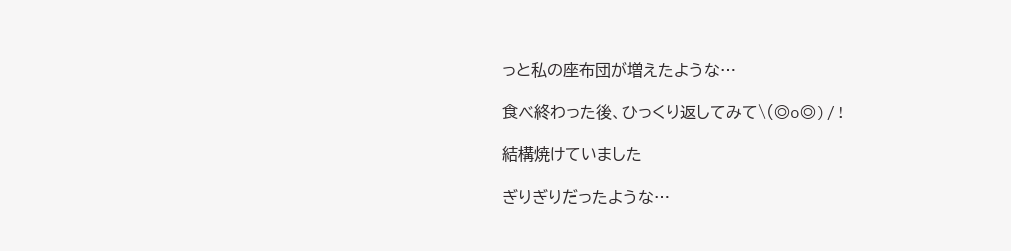っと私の座布団が増えたような…

食べ終わった後、ひっくり返してみて\(◎o◎)/!

結構焼けていました

ぎりぎりだったような…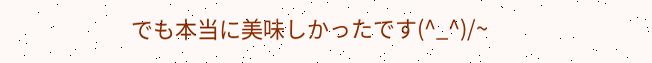でも本当に美味しかったです(^_^)/~